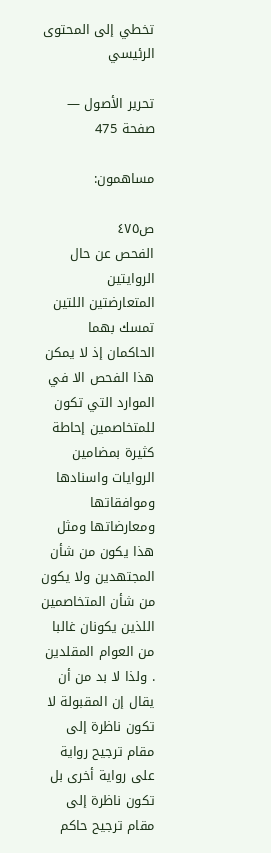تخطي إلى المحتوى الرئيسي

تحرير الأصول — صفحة 475

مساهمون:

ص٤٧٥
الفحص عن حال الروايتين المتعارضتين اللتين تمسك بهما الحاكمان إذ لا يمكن هذا الفحص الا في الموارد التي تكون للمتخاصمين إحاطة كثيرة بمضامين الروايات واسنادها وموافقاتها ومعارضاتها ومثل هذا يكون من شأن المجتهدين ولا يكون من شأن المتخاصمين اللذين يكونان غالبا من العوام المقلدين . ولذا لا بد من أن يقال إن المقبولة لا تكون ناظرة إلى مقام ترجيح رواية على رواية أخرى بل تكون ناظرة إلى مقام ترجيح حاكم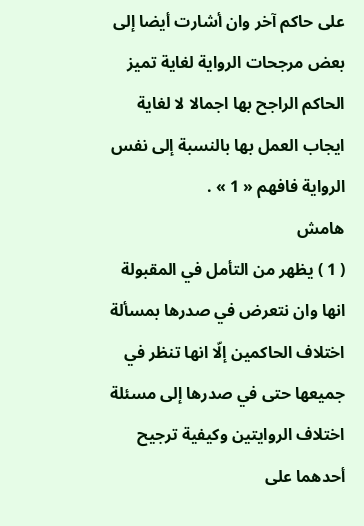على حاكم آخر وان أشارت أيضا إلى بعض مرجحات الرواية لغاية تميز الحاكم الراجح بها اجمالا لا لغاية ايجاب العمل بها بالنسبة إلى نفس الرواية فافهم « 1 » .
هامش
( 1 ) يظهر من التأمل في المقبولة انها وان نتعرض في صدرها بمسألة اختلاف الحاكمين إلّا انها تنظر في جميعها حتى في صدرها إلى مسئلة اختلاف الروايتين وكيفية ترجيح أحدهما على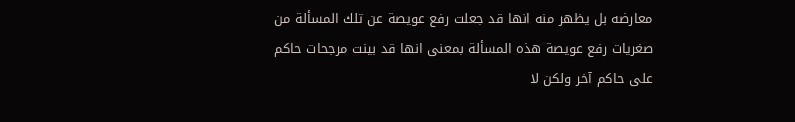معارضه بل يظهر منه انها قد جعلت رفع عويصة عن تلك المسألة من صغريات رفع عويصة هذه المسألة بمعنى انها قد بينت مرجحات حاكم على حاكم آخر ولكن لا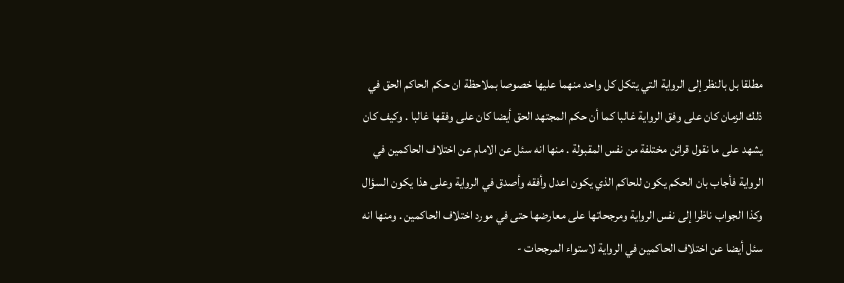مطلقا بل بالنظر إلى الرواية التي يتكل كل واحد منهما عليها خصوصا بملاحظة ان حكم الحاكم الحق في ذلك الزمان كان على وفق الرواية غالبا كما أن حكم المجتهد الحق أيضا كان على وفقها غالبا . وكيف كان يشهد على ما نقول قرائن مختلفة من نفس المقبولة . منها انه سئل عن الامام عن اختلاف الحاكمين في الرواية فأجاب بان الحكم يكون للحاكم الذي يكون اعدل وأفقه وأصدق في الرواية وعلى هذا يكون السؤال وكذا الجواب ناظرا إلى نفس الرواية ومرجحاتها على معارضها حتى في مورد اختلاف الحاكمين . ومنها انه سئل أيضا عن اختلاف الحاكمين في الرواية لاستواء المرجحات -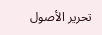تحرير الأصول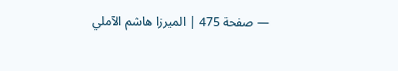— صفحة 475 | الميرزا هاشم الآملي